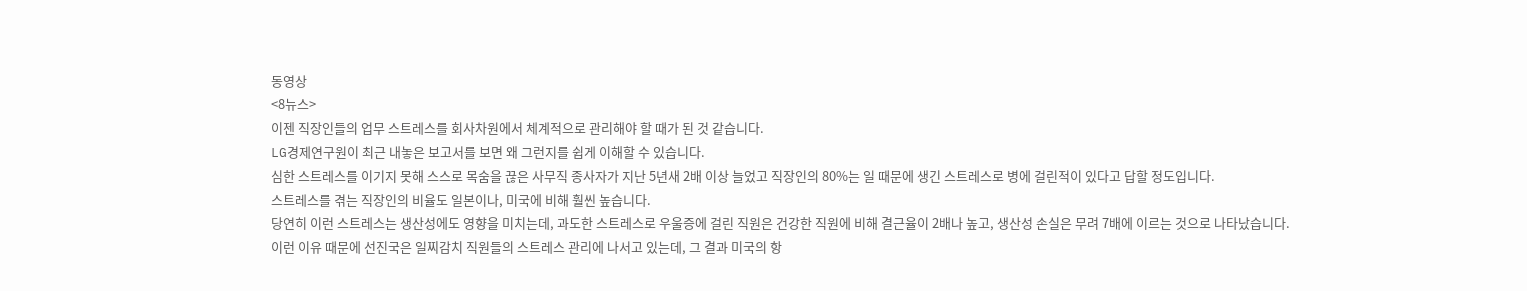동영상
<8뉴스>
이젠 직장인들의 업무 스트레스를 회사차원에서 체계적으로 관리해야 할 때가 된 것 같습니다.
LG경제연구원이 최근 내놓은 보고서를 보면 왜 그런지를 쉽게 이해할 수 있습니다.
심한 스트레스를 이기지 못해 스스로 목숨을 끊은 사무직 종사자가 지난 5년새 2배 이상 늘었고 직장인의 80%는 일 때문에 생긴 스트레스로 병에 걸린적이 있다고 답할 정도입니다.
스트레스를 겪는 직장인의 비율도 일본이나, 미국에 비해 훨씬 높습니다.
당연히 이런 스트레스는 생산성에도 영향을 미치는데, 과도한 스트레스로 우울증에 걸린 직원은 건강한 직원에 비해 결근율이 2배나 높고, 생산성 손실은 무려 7배에 이르는 것으로 나타났습니다.
이런 이유 때문에 선진국은 일찌감치 직원들의 스트레스 관리에 나서고 있는데, 그 결과 미국의 항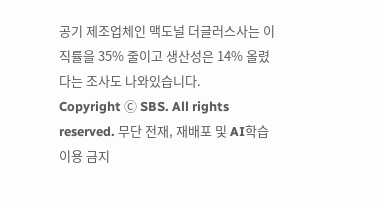공기 제조업체인 맥도널 더글러스사는 이직률을 35% 줄이고 생산성은 14% 올렸다는 조사도 나와있습니다.
Copyright Ⓒ SBS. All rights reserved. 무단 전재, 재배포 및 AI학습 이용 금지